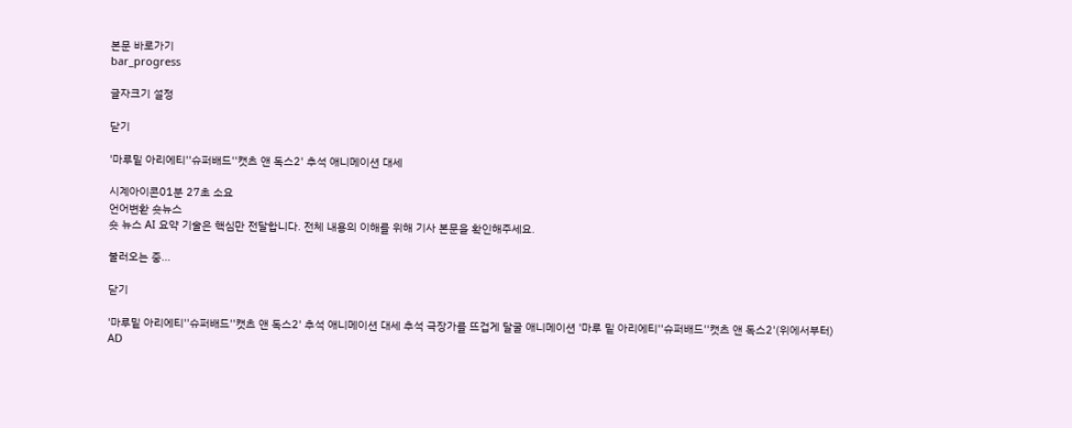본문 바로가기
bar_progress

글자크기 설정

닫기

'마루밑 아리에티''슈퍼배드''캣츠 앤 독스2' 추석 애니메이션 대세

시계아이콘01분 27초 소요
언어변환 숏뉴스
숏 뉴스 AI 요약 기술은 핵심만 전달합니다. 전체 내용의 이해를 위해 기사 본문을 확인해주세요.

불러오는 중...

닫기

'마루밑 아리에티''슈퍼배드''캣츠 앤 독스2' 추석 애니메이션 대세 추석 극장가를 뜨겁게 달굴 애니메이션 '마루 밑 아리에티''슈퍼배드''캣츠 앤 독스2'(위에서부터)
AD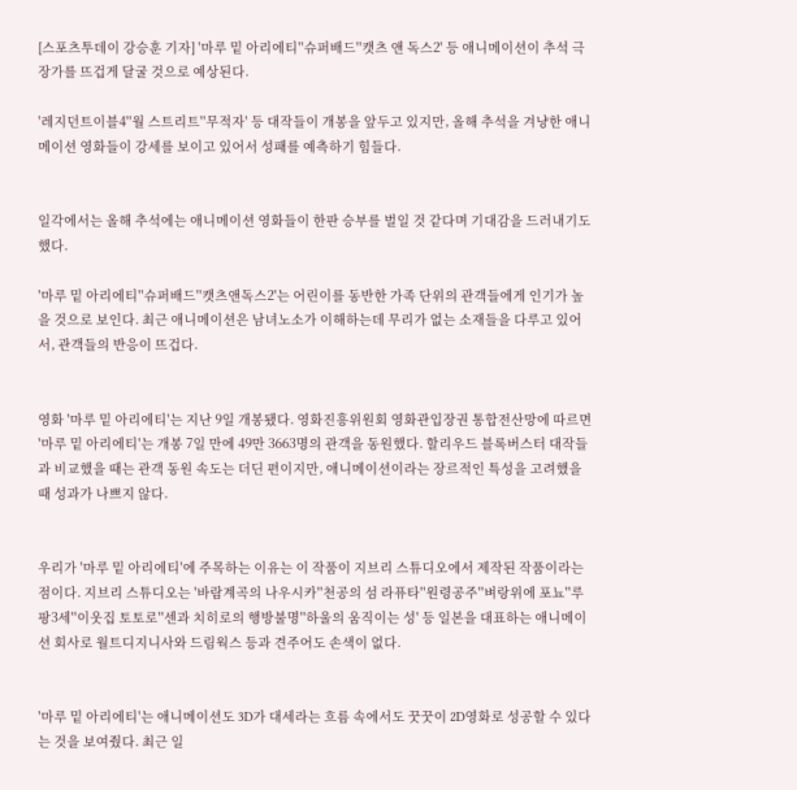[스포츠투데이 강승훈 기자] '마루 밑 아리에티''슈퍼배드''캣츠 앤 독스2' 등 애니메이션이 추석 극장가를 뜨겁게 달굴 것으로 예상된다.

'레지던트이블4''월 스트리트''무적자' 등 대작들이 개봉을 앞두고 있지만, 올해 추석을 겨냥한 애니메이션 영화들이 강세를 보이고 있어서 성패를 예측하기 힘들다.


일각에서는 올해 추석에는 애니메이션 영화들이 한판 승부를 벌일 것 같다며 기대감을 드러내기도 했다.

'마루 밑 아리에티''슈퍼배드''캣츠앤독스2'는 어린이를 동반한 가족 단위의 관객들에게 인기가 높을 것으로 보인다. 최근 애니메이션은 남녀노소가 이해하는데 무리가 없는 소재들을 다루고 있어서, 관객들의 반응이 뜨겁다.


영화 '마루 밑 아리에티'는 지난 9일 개봉됐다. 영화진흥위원회 영화관입장권 통합전산망에 따르면 '마루 밑 아리에티'는 개봉 7일 만에 49만 3663명의 관객을 동원했다. 할리우드 블록버스터 대작들과 비교했을 때는 관객 동원 속도는 더딘 편이지만, 애니메이션이라는 장르적인 특성을 고려했을 때 성과가 나쁘지 않다.


우리가 '마루 밑 아리에티'에 주목하는 이유는 이 작품이 지브리 스튜디오에서 제작된 작품이라는 점이다. 지브리 스튜디오는 '바람계곡의 나우시카''천공의 섬 라퓨타''원령공주''벼랑위에 포뇨''루팡3세''이웃집 토토로''센과 치히로의 행방불명''하울의 움직이는 성' 등 일본을 대표하는 애니메이션 회사로 월트디지니사와 드림웍스 등과 견주어도 손색이 없다.


'마루 밑 아리에티'는 애니메이션도 3D가 대세라는 흐름 속에서도 꿋꿋이 2D영화로 성공할 수 있다는 것을 보여줬다. 최근 일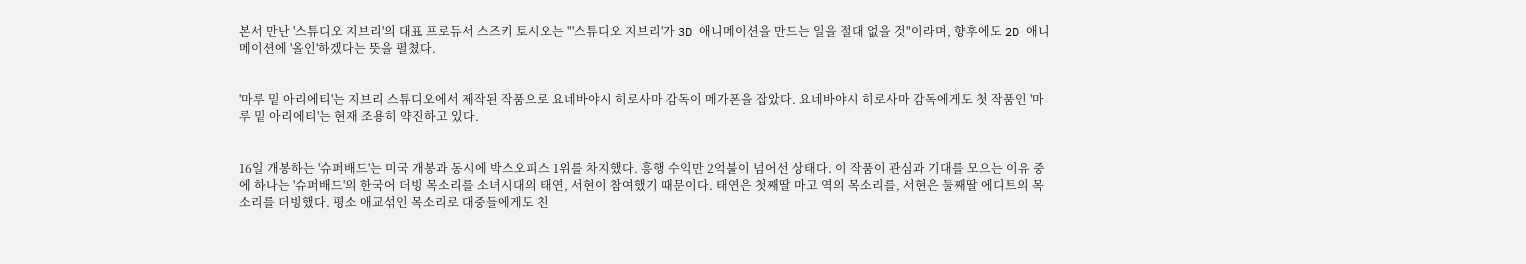본서 만난 '스튜디오 지브리'의 대표 프로듀서 스즈키 토시오는 "'스튜디오 지브리'가 3D 애니메이션을 만드는 일을 절대 없을 것"이라며, 향후에도 2D 애니메이션에 '올인'하겠다는 뜻을 펼쳤다.


'마루 밑 아리에티'는 지브리 스튜디오에서 제작된 작품으로 요네바야시 히로사마 감독이 메가폰을 잡았다. 요네바야시 히로사마 감독에게도 첫 작품인 '마루 밑 아리에티'는 현재 조용히 약진하고 있다.


16일 개봉하는 '슈퍼배드'는 미국 개봉과 동시에 박스오피스 1위를 차지했다. 흥행 수익만 2억불이 넘어선 상태다. 이 작품이 관심과 기대를 모으는 이유 중에 하나는 '슈퍼배드'의 한국어 더빙 목소리를 소녀시대의 태연, 서현이 참여했기 때문이다. 태연은 첫째딸 마고 역의 목소리를, 서현은 둘째딸 에디트의 목소리를 더빙했다. 평소 애교섞인 목소리로 대중들에게도 친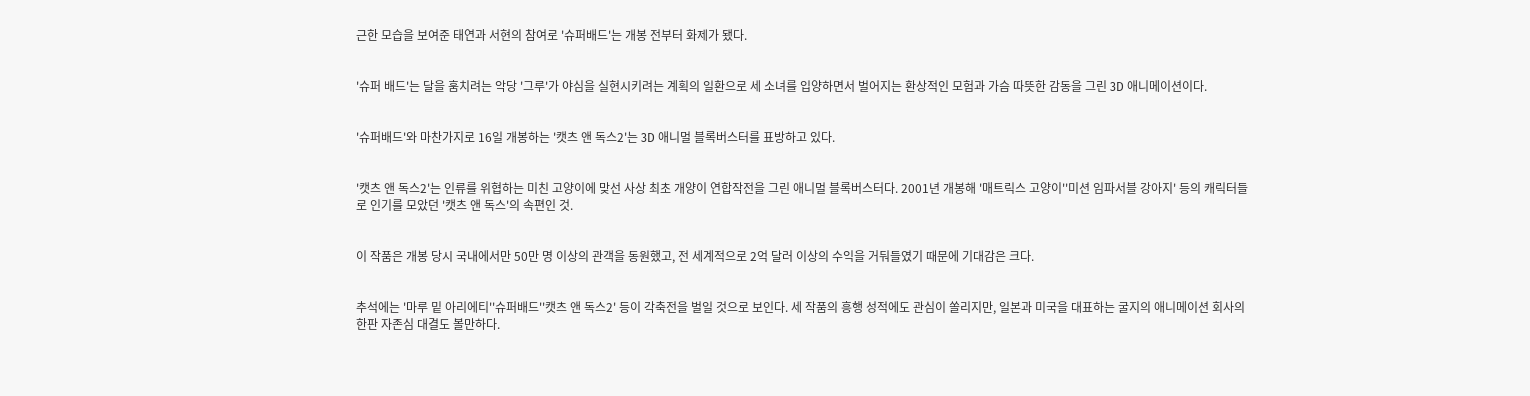근한 모습을 보여준 태연과 서현의 참여로 '슈퍼배드'는 개봉 전부터 화제가 됐다.


'슈퍼 배드'는 달을 훔치려는 악당 '그루'가 야심을 실현시키려는 계획의 일환으로 세 소녀를 입양하면서 벌어지는 환상적인 모험과 가슴 따뜻한 감동을 그린 3D 애니메이션이다.


'슈퍼배드'와 마찬가지로 16일 개봉하는 '캣츠 앤 독스2'는 3D 애니멀 블록버스터를 표방하고 있다.


'캣츠 앤 독스2'는 인류를 위협하는 미친 고양이에 맞선 사상 최초 개양이 연합작전을 그린 애니멀 블록버스터다. 2001년 개봉해 '매트릭스 고양이''미션 임파서블 강아지' 등의 캐릭터들로 인기를 모았던 '캣츠 앤 독스'의 속편인 것.


이 작품은 개봉 당시 국내에서만 50만 명 이상의 관객을 동원했고, 전 세계적으로 2억 달러 이상의 수익을 거둬들였기 때문에 기대감은 크다.


추석에는 '마루 밑 아리에티''슈퍼배드''캣츠 앤 독스2' 등이 각축전을 벌일 것으로 보인다. 세 작품의 흥행 성적에도 관심이 쏠리지만, 일본과 미국을 대표하는 굴지의 애니메이션 회사의 한판 자존심 대결도 볼만하다.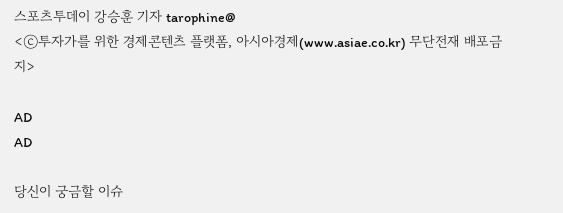스포츠투데이 강승훈 기자 tarophine@
<ⓒ투자가를 위한 경제콘텐츠 플랫폼, 아시아경제(www.asiae.co.kr) 무단전재 배포금지>

AD
AD

당신이 궁금할 이슈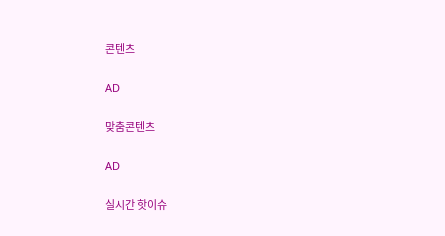콘텐츠

AD

맞춤콘텐츠

AD

실시간 핫이슈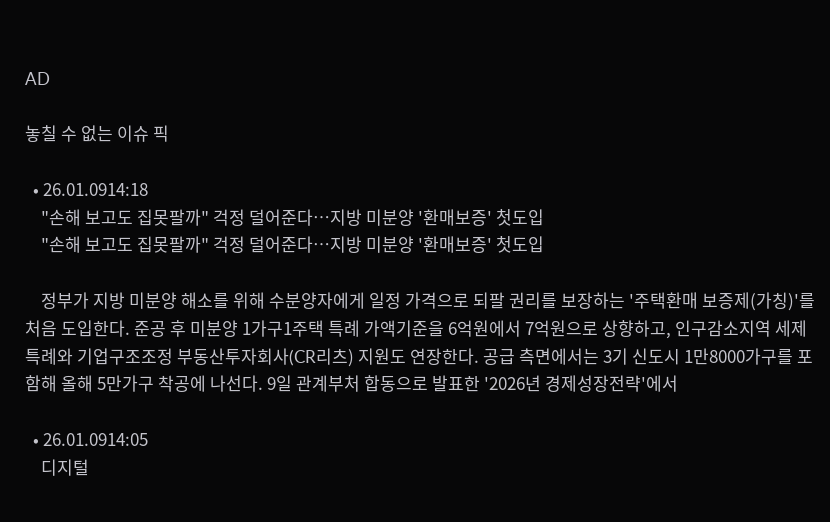AD

놓칠 수 없는 이슈 픽

  • 26.01.0914:18
    "손해 보고도 집못팔까" 걱정 덜어준다…지방 미분양 '환매보증' 첫도입
    "손해 보고도 집못팔까" 걱정 덜어준다…지방 미분양 '환매보증' 첫도입

    정부가 지방 미분양 해소를 위해 수분양자에게 일정 가격으로 되팔 권리를 보장하는 '주택환매 보증제(가칭)'를 처음 도입한다. 준공 후 미분양 1가구1주택 특례 가액기준을 6억원에서 7억원으로 상향하고, 인구감소지역 세제 특례와 기업구조조정 부동산투자회사(CR리츠) 지원도 연장한다. 공급 측면에서는 3기 신도시 1만8000가구를 포함해 올해 5만가구 착공에 나선다. 9일 관계부처 합동으로 발표한 '2026년 경제성장전략'에서

  • 26.01.0914:05
    디지털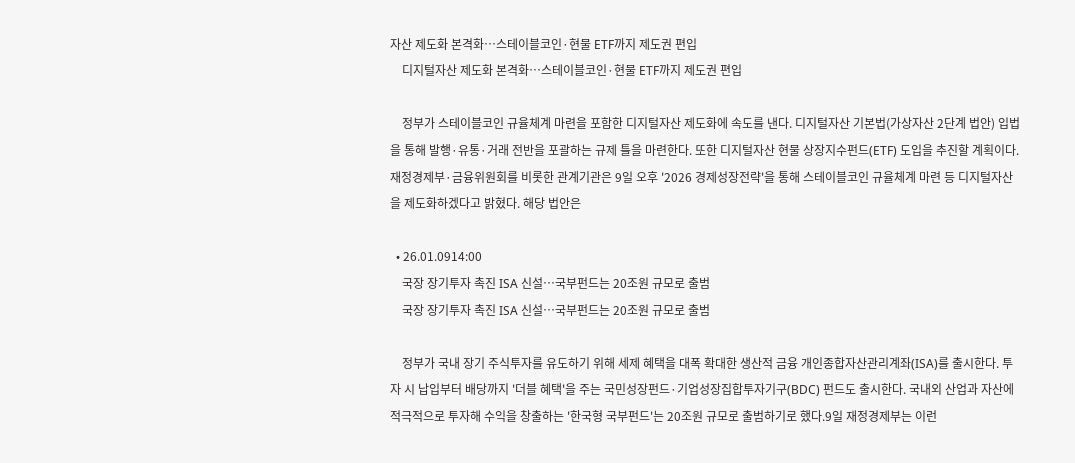자산 제도화 본격화…스테이블코인·현물 ETF까지 제도권 편입
    디지털자산 제도화 본격화…스테이블코인·현물 ETF까지 제도권 편입

    정부가 스테이블코인 규율체계 마련을 포함한 디지털자산 제도화에 속도를 낸다. 디지털자산 기본법(가상자산 2단계 법안) 입법을 통해 발행·유통·거래 전반을 포괄하는 규제 틀을 마련한다. 또한 디지털자산 현물 상장지수펀드(ETF) 도입을 추진할 계획이다. 재정경제부·금융위원회를 비롯한 관계기관은 9일 오후 '2026 경제성장전략'을 통해 스테이블코인 규율체계 마련 등 디지털자산을 제도화하겠다고 밝혔다. 해당 법안은

  • 26.01.0914:00
    국장 장기투자 촉진 ISA 신설…국부펀드는 20조원 규모로 출범
    국장 장기투자 촉진 ISA 신설…국부펀드는 20조원 규모로 출범

    정부가 국내 장기 주식투자를 유도하기 위해 세제 혜택을 대폭 확대한 생산적 금융 개인종합자산관리계좌(ISA)를 출시한다. 투자 시 납입부터 배당까지 '더블 혜택'을 주는 국민성장펀드·기업성장집합투자기구(BDC) 펀드도 출시한다. 국내외 산업과 자산에 적극적으로 투자해 수익을 창출하는 '한국형 국부펀드'는 20조원 규모로 출범하기로 했다.9일 재정경제부는 이런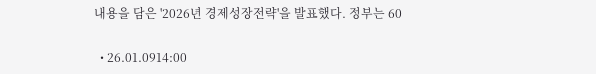내용을 담은 '2026년 경제성장전략'을 발표했다. 정부는 60

  • 26.01.0914:00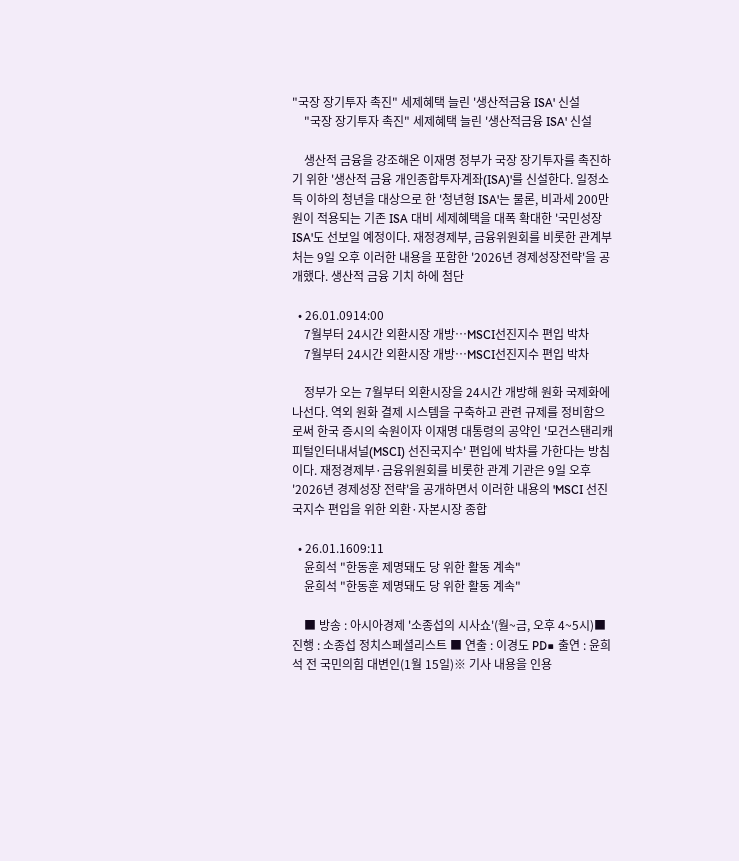"국장 장기투자 촉진" 세제혜택 늘린 '생산적금융 ISA' 신설
    "국장 장기투자 촉진" 세제혜택 늘린 '생산적금융 ISA' 신설

    생산적 금융을 강조해온 이재명 정부가 국장 장기투자를 촉진하기 위한 '생산적 금융 개인종합투자계좌(ISA)'를 신설한다. 일정소득 이하의 청년을 대상으로 한 '청년형 ISA'는 물론, 비과세 200만원이 적용되는 기존 ISA 대비 세제혜택을 대폭 확대한 '국민성장ISA'도 선보일 예정이다. 재정경제부, 금융위원회를 비롯한 관계부처는 9일 오후 이러한 내용을 포함한 '2026년 경제성장전략'을 공개했다. 생산적 금융 기치 하에 첨단

  • 26.01.0914:00
    7월부터 24시간 외환시장 개방…MSCI선진지수 편입 박차
    7월부터 24시간 외환시장 개방…MSCI선진지수 편입 박차

    정부가 오는 7월부터 외환시장을 24시간 개방해 원화 국제화에 나선다. 역외 원화 결제 시스템을 구축하고 관련 규제를 정비함으로써 한국 증시의 숙원이자 이재명 대통령의 공약인 '모건스탠리캐피털인터내셔널(MSCI) 선진국지수' 편입에 박차를 가한다는 방침이다. 재정경제부·금융위원회를 비롯한 관계 기관은 9일 오후 '2026년 경제성장 전략'을 공개하면서 이러한 내용의 'MSCI 선진국지수 편입을 위한 외환·자본시장 종합

  • 26.01.1609:11
    윤희석 "한동훈 제명돼도 당 위한 활동 계속"
    윤희석 "한동훈 제명돼도 당 위한 활동 계속"

    ■ 방송 : 아시아경제 '소종섭의 시사쇼'(월~금, 오후 4~5시)■ 진행 : 소종섭 정치스페셜리스트 ■ 연출 : 이경도 PD■ 출연 : 윤희석 전 국민의힘 대변인(1월 15일)※ 기사 내용을 인용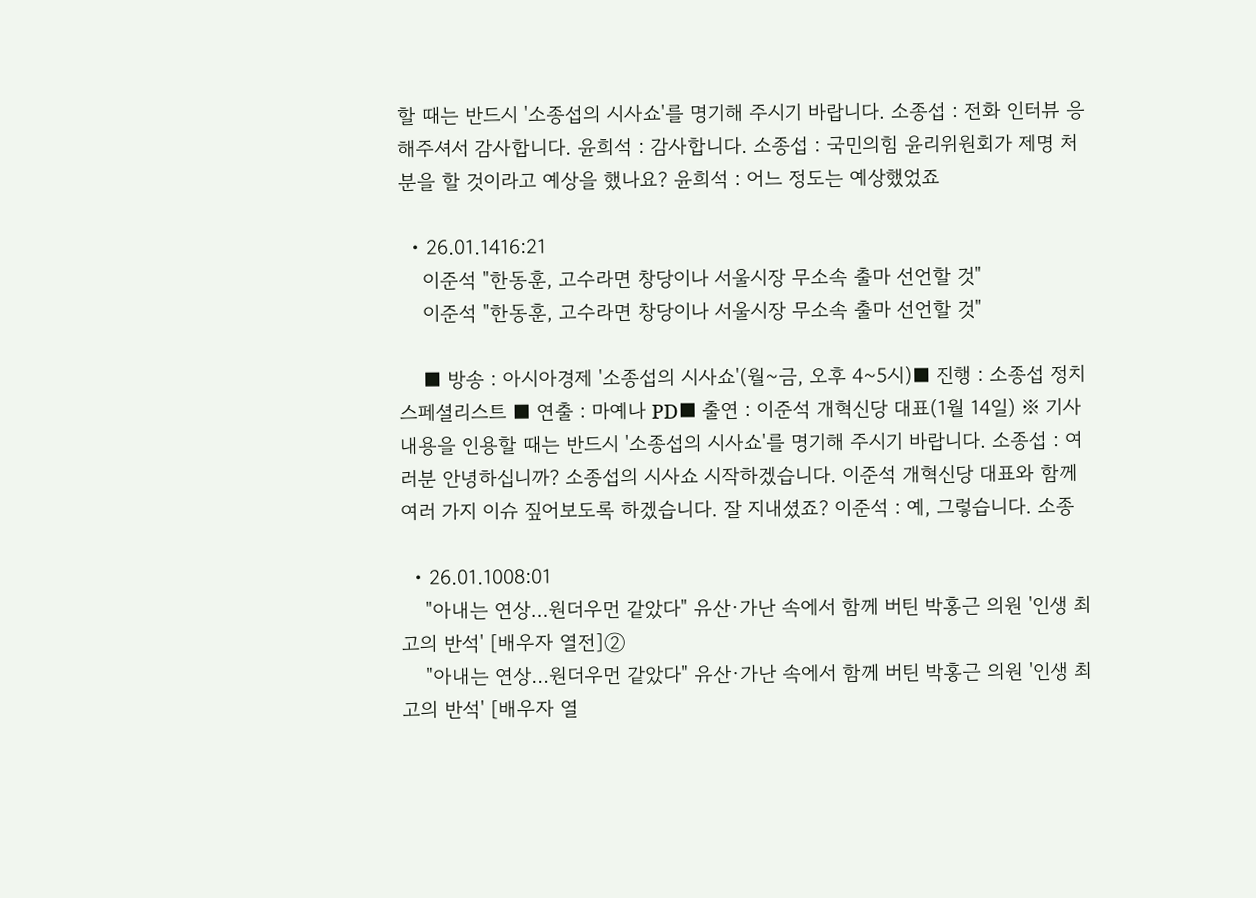할 때는 반드시 '소종섭의 시사쇼'를 명기해 주시기 바랍니다. 소종섭 : 전화 인터뷰 응해주셔서 감사합니다. 윤희석 : 감사합니다. 소종섭 : 국민의힘 윤리위원회가 제명 처분을 할 것이라고 예상을 했나요? 윤희석 : 어느 정도는 예상했었죠

  • 26.01.1416:21
    이준석 "한동훈, 고수라면 창당이나 서울시장 무소속 출마 선언할 것"
    이준석 "한동훈, 고수라면 창당이나 서울시장 무소속 출마 선언할 것"

    ■ 방송 : 아시아경제 '소종섭의 시사쇼'(월~금, 오후 4~5시)■ 진행 : 소종섭 정치스페셜리스트 ■ 연출 : 마예나 PD■ 출연 : 이준석 개혁신당 대표(1월 14일) ※ 기사 내용을 인용할 때는 반드시 '소종섭의 시사쇼'를 명기해 주시기 바랍니다. 소종섭 : 여러분 안녕하십니까? 소종섭의 시사쇼 시작하겠습니다. 이준석 개혁신당 대표와 함께 여러 가지 이슈 짚어보도록 하겠습니다. 잘 지내셨죠? 이준석 : 예, 그렇습니다. 소종

  • 26.01.1008:01
    "아내는 연상…원더우먼 같았다" 유산·가난 속에서 함께 버틴 박홍근 의원 '인생 최고의 반석' [배우자 열전]②
    "아내는 연상…원더우먼 같았다" 유산·가난 속에서 함께 버틴 박홍근 의원 '인생 최고의 반석' [배우자 열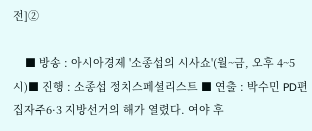전]②

    ■ 방송 : 아시아경제 '소종섭의 시사쇼'(월~금, 오후 4~5시)■ 진행 : 소종섭 정치스페셜리스트 ■ 연출 : 박수민 PD편집자주6·3 지방선거의 해가 열렸다. 여야 후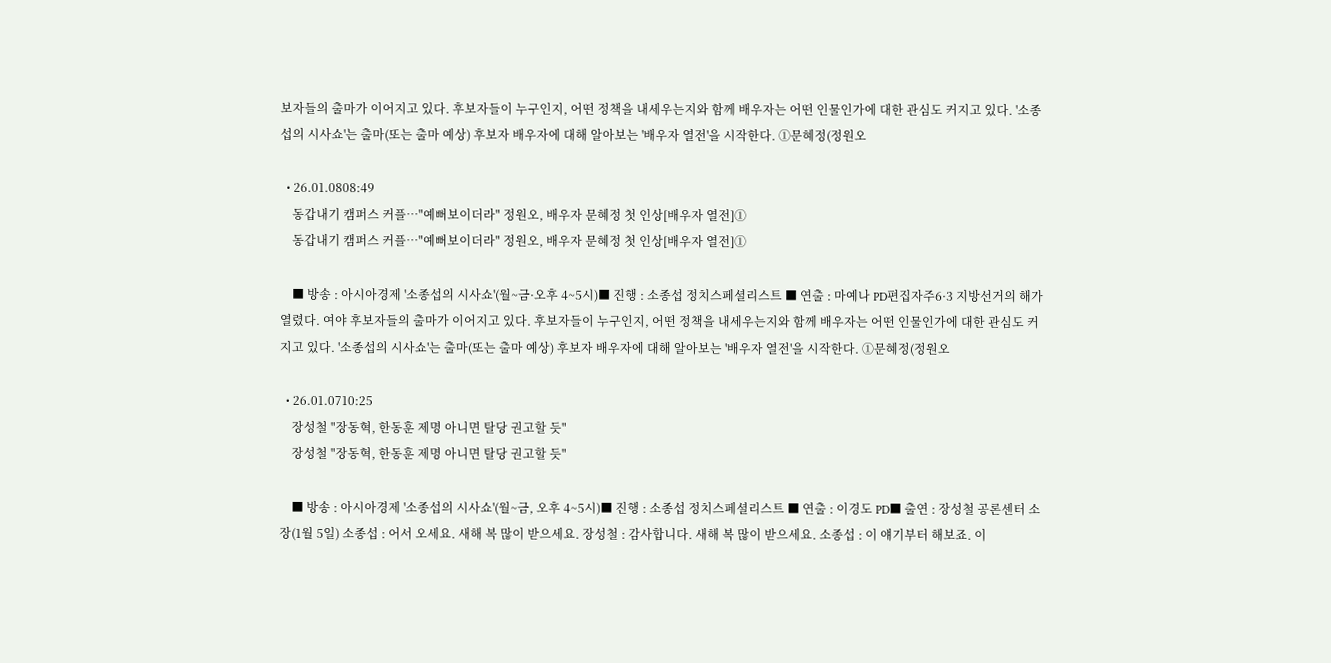보자들의 출마가 이어지고 있다. 후보자들이 누구인지, 어떤 정책을 내세우는지와 함께 배우자는 어떤 인물인가에 대한 관심도 커지고 있다. '소종섭의 시사쇼'는 출마(또는 출마 예상) 후보자 배우자에 대해 알아보는 '배우자 열전'을 시작한다. ①문혜정(정원오

  • 26.01.0808:49
    동갑내기 캠퍼스 커플…"예뻐보이더라" 정원오, 배우자 문혜정 첫 인상[배우자 열전]①
    동갑내기 캠퍼스 커플…"예뻐보이더라" 정원오, 배우자 문혜정 첫 인상[배우자 열전]①

    ■ 방송 : 아시아경제 '소종섭의 시사쇼'(월~금·오후 4~5시)■ 진행 : 소종섭 정치스페셜리스트 ■ 연출 : 마예나 PD편집자주6·3 지방선거의 해가 열렸다. 여야 후보자들의 출마가 이어지고 있다. 후보자들이 누구인지, 어떤 정책을 내세우는지와 함께 배우자는 어떤 인물인가에 대한 관심도 커지고 있다. '소종섭의 시사쇼'는 출마(또는 출마 예상) 후보자 배우자에 대해 알아보는 '배우자 열전'을 시작한다. ①문혜정(정원오

  • 26.01.0710:25
    장성철 "장동혁, 한동훈 제명 아니면 탈당 권고할 듯"
    장성철 "장동혁, 한동훈 제명 아니면 탈당 권고할 듯"

    ■ 방송 : 아시아경제 '소종섭의 시사쇼'(월~금, 오후 4~5시)■ 진행 : 소종섭 정치스페셜리스트 ■ 연출 : 이경도 PD■ 출연 : 장성철 공론센터 소장(1월 5일) 소종섭 : 어서 오세요. 새해 복 많이 받으세요. 장성철 : 감사합니다. 새해 복 많이 받으세요. 소종섭 : 이 얘기부터 해보죠. 이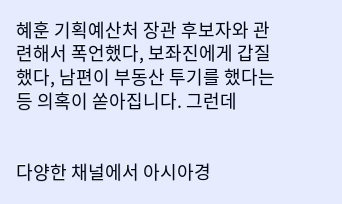혜훈 기획예산처 장관 후보자와 관련해서 폭언했다, 보좌진에게 갑질했다, 남편이 부동산 투기를 했다는 등 의혹이 쏟아집니다. 그런데


다양한 채널에서 아시아경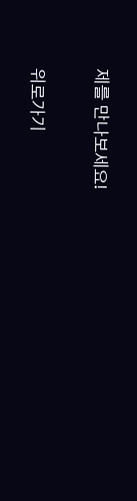제를 만나보세요!

위로가기